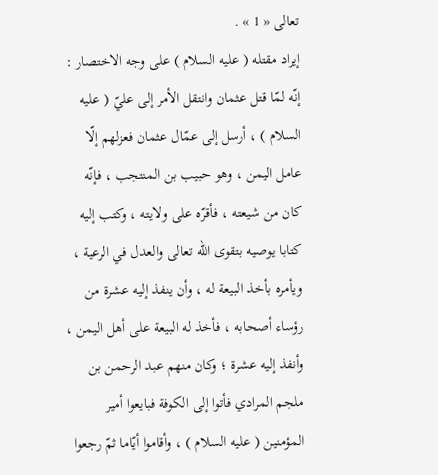تعالى « 1 » .
إيراد مقتله ( عليه السلام ) على وجه الاختصار :
إنّه لمّا قتل عثمان وانتقل الأمر إلى عليّ ( عليه السلام ) ، أرسل إلى عمّال عثمان فعزلهم إلّا عامل اليمن ، وهو حبيب بن المنتجب ، فإنّه كان من شيعته ، فأقرّه على ولايته ، وكتب إليه كتابا يوصيه بتقوى اللّه تعالى والعدل في الرعية ، ويأمره بأخذ البيعة له ، وأن ينفذ إليه عشرة من رؤساء أصحابه ، فأخذ له البيعة على أهل اليمن ، وأنفذ إليه عشرة ؛ وكان منهم عبد الرحمن بن ملجم المرادي فأتوا إلى الكوفة فبايعوا أمير المؤمنين ( عليه السلام ) ، وأقاموا أيّاما ثمّ رجعوا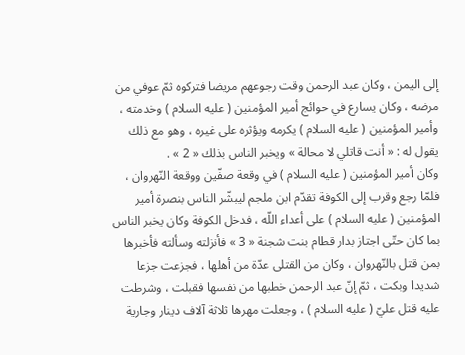إلى اليمن ، وكان عبد الرحمن وقت رجوعهم مريضا فتركوه ثمّ عوفي من مرضه ، وكان يسارع في حوائج أمير المؤمنين ( عليه السلام ) وخدمته ، وأمير المؤمنين ( عليه السلام ) يكرمه ويؤثره على غيره ، وهو مع ذلك يقول له : « أنت قاتلي لا محالة » ويخبر الناس بذلك « 2 » .
وكان أمير المؤمنين ( عليه السلام ) في وقعة صفّين ووقعة النّهروان ، فلمّا رجع وقرب إلى الكوفة تقدّم ابن ملجم ليبشّر الناس بنصرة أمير المؤمنين ( عليه السلام ) على أعداء اللّه ، فدخل الكوفة وكان يخبر الناس بما كان حتّى اجتاز بدار قطام بنت شجنة « 3 » فأنزلته وسألته فأخبرها بمن قتل بالنّهروان ، وكان من القتلى عدّة من أهلها ، فجزعت جزعا شديدا وبكت ، ثمّ إنّ عبد الرحمن خطبها من نفسها فقبلت ، وشرطت عليه قتل عليّ ( عليه السلام ) ، وجعلت مهرها ثلاثة آلاف دينار وجارية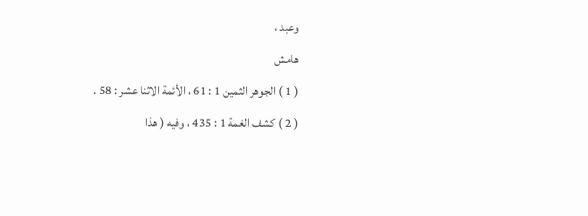وعبد ،
هامش
( 1 ) الجوهر الثمين 1 : 61 ، الأئمة الاثنا عشر : 58 .
( 2 ) كشف الغمة 1 : 435 ، وفيه ( هذا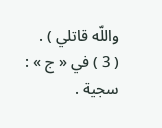واللّه قاتلي ) .
( 3 ) في « ج » : سجية .